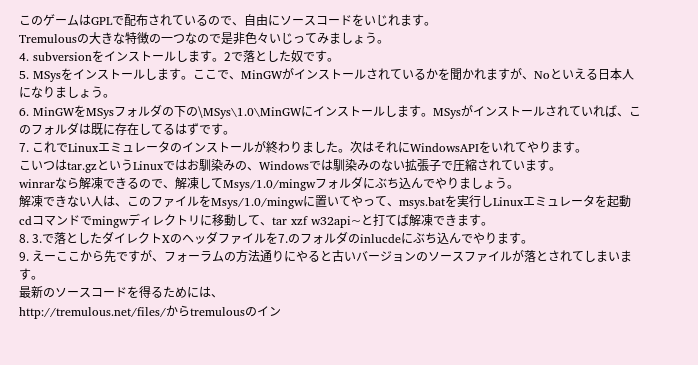このゲームはGPLで配布されているので、自由にソースコードをいじれます。
Tremulousの大きな特徴の一つなので是非色々いじってみましょう。
4. subversionをインストールします。2で落とした奴です。
5. MSysをインストールします。ここで、MinGWがインストールされているかを聞かれますが、Noといえる日本人になりましょう。
6. MinGWをMSysフォルダの下の\MSys\1.0\MinGWにインストールします。MSysがインストールされていれば、このフォルダは既に存在してるはずです。
7. これでLinuxエミュレータのインストールが終わりました。次はそれにWindowsAPIをいれてやります。
こいつはtar.gzというLinuxではお馴染みの、Windowsでは馴染みのない拡張子で圧縮されています。
winrarなら解凍できるので、解凍してMsys/1.0/mingwフォルダにぶち込んでやりましょう。
解凍できない人は、このファイルをMsys/1.0/mingwに置いてやって、msys.batを実行しLinuxエミュレータを起動
cdコマンドでmingwディレクトリに移動して、tar xzf w32api~と打てば解凍できます。
8. 3.で落としたダイレクトXのヘッダファイルを7.のフォルダのinlucdeにぶち込んでやります。
9. えーここから先ですが、フォーラムの方法通りにやると古いバージョンのソースファイルが落とされてしまいます。
最新のソースコードを得るためには、
http://tremulous.net/files/からtremulousのイン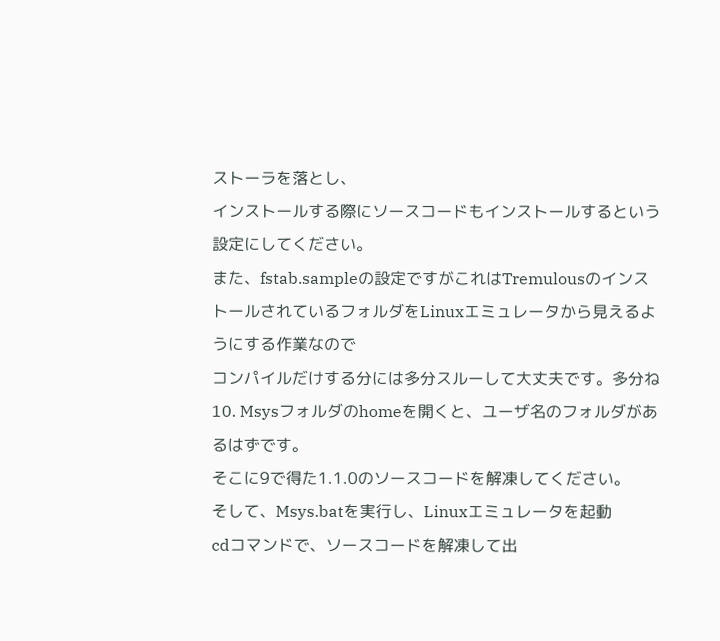ストーラを落とし、
インストールする際にソースコードもインストールするという設定にしてください。
また、fstab.sampleの設定ですがこれはTremulousのインストールされているフォルダをLinuxエミュレータから見えるようにする作業なので
コンパイルだけする分には多分スルーして大丈夫です。多分ね
10. Msysフォルダのhomeを開くと、ユーザ名のフォルダがあるはずです。
そこに9で得た1.1.0のソースコードを解凍してください。
そして、Msys.batを実行し、Linuxエミュレータを起動
cdコマンドで、ソースコードを解凍して出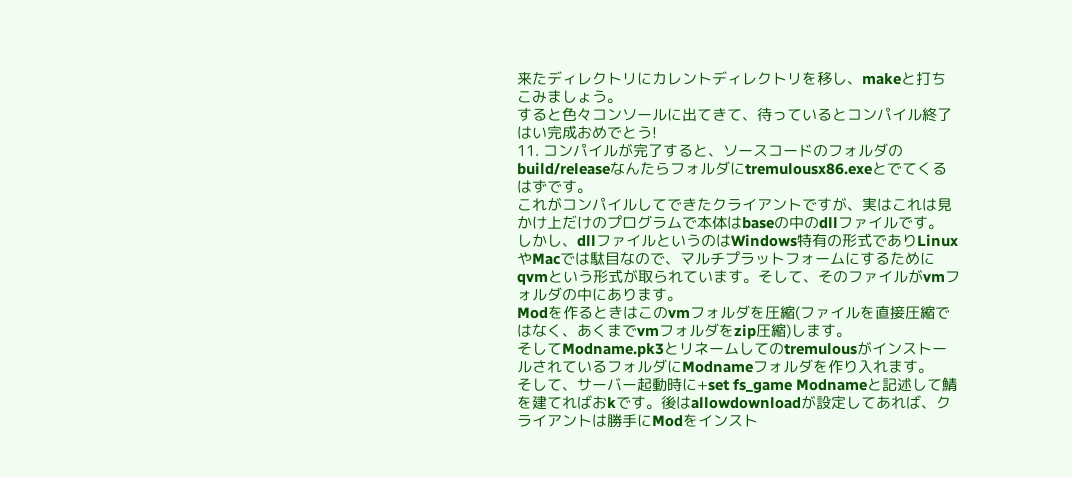来たディレクトリにカレントディレクトリを移し、makeと打ちこみましょう。
すると色々コンソールに出てきて、待っているとコンパイル終了はい完成おめでとう!
11. コンパイルが完了すると、ソースコードのフォルダのbuild/releaseなんたらフォルダにtremulousx86.exeとでてくるはずです。
これがコンパイルしてできたクライアントですが、実はこれは見かけ上だけのプログラムで本体はbaseの中のdllファイルです。
しかし、dllファイルというのはWindows特有の形式でありLinuxやMacでは駄目なので、マルチプラットフォームにするためにqvmという形式が取られています。そして、そのファイルがvmフォルダの中にあります。
Modを作るときはこのvmフォルダを圧縮(ファイルを直接圧縮ではなく、あくまでvmフォルダをzip圧縮)します。
そしてModname.pk3とリネームしてのtremulousがインストールされているフォルダにModnameフォルダを作り入れます。
そして、サーバー起動時に+set fs_game Modnameと記述して鯖を建てればおkです。後はallowdownloadが設定してあれば、クライアントは勝手にModをインスト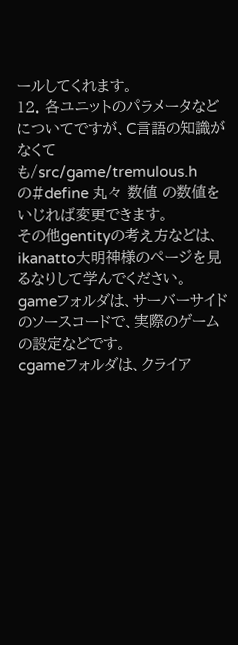ールしてくれます。
12. 各ユニットのパラメータなどについてですが、C言語の知識がなくても/src/game/tremulous.hの#define 丸々 数値 の数値をいじれば変更できます。
その他gentityの考え方などは、ikanatto大明神様のページを見るなりして学んでください。
gameフォルダは、サーバーサイドのソースコードで、実際のゲームの設定などです。
cgameフォルダは、クライア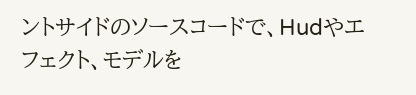ントサイドのソースコードで、Hudやエフェクト、モデルを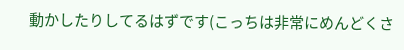動かしたりしてるはずです(こっちは非常にめんどくさ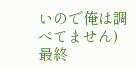いので俺は調べてません)
最終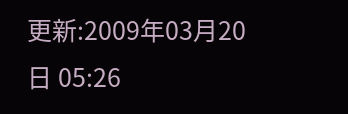更新:2009年03月20日 05:26